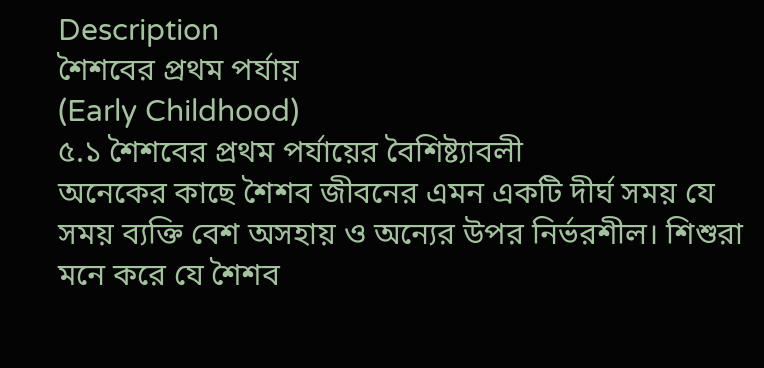Description
শৈশবের প্রথম পর্যায়
(Early Childhood)
৫.১ শৈশবের প্রথম পর্যায়ের বৈশিষ্ট্যাবলী
অনেকের কাছে শৈশব জীবনের এমন একটি দীর্ঘ সময় যে সময় ব্যক্তি বেশ অসহায় ও অন্যের উপর নির্ভরশীল। শিশুরা মনে করে যে শৈশব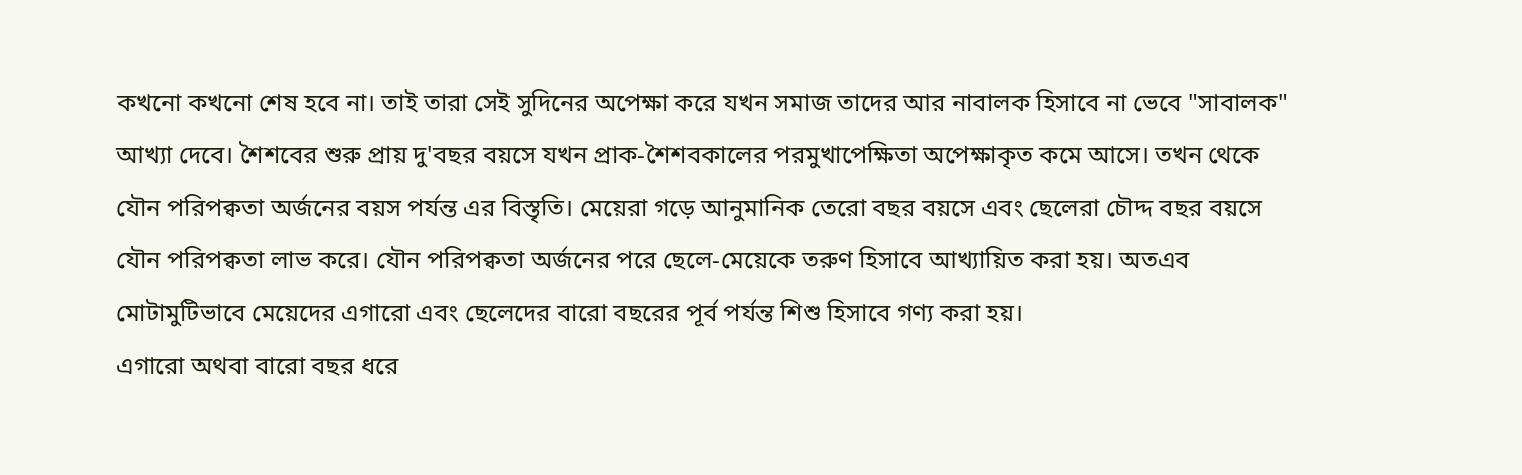কখনো কখনো শেষ হবে না। তাই তারা সেই সুদিনের অপেক্ষা করে যখন সমাজ তাদের আর নাবালক হিসাবে না ভেবে "সাবালক" আখ্যা দেবে। শৈশবের শুরু প্রায় দু'বছর বয়সে যখন প্রাক-শৈশবকালের পরমুখাপেক্ষিতা অপেক্ষাকৃত কমে আসে। তখন থেকে যৌন পরিপক্বতা অর্জনের বয়স পর্যন্ত এর বিস্তৃতি। মেয়েরা গড়ে আনুমানিক তেরো বছর বয়সে এবং ছেলেরা চৌদ্দ বছর বয়সে যৌন পরিপক্বতা লাভ করে। যৌন পরিপক্বতা অর্জনের পরে ছেলে-মেয়েকে তরুণ হিসাবে আখ্যায়িত করা হয়। অতএব মোটামুটিভাবে মেয়েদের এগারো এবং ছেলেদের বারো বছরের পূর্ব পর্যন্ত শিশু হিসাবে গণ্য করা হয়।
এগারো অথবা বারো বছর ধরে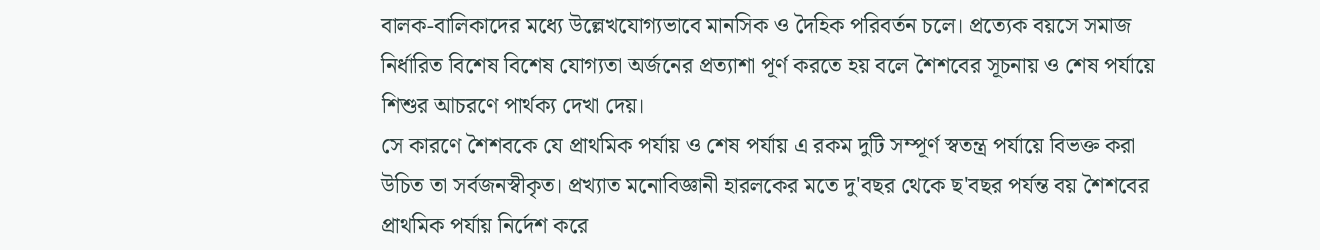বালক-বালিকাদের মধ্যে উল্লেখযোগ্যভাবে মানসিক ও দৈহিক পরিবর্তন চলে। প্রত্যেক বয়সে সমাজ নির্ধারিত বিশেষ বিশেষ যোগ্যতা অর্জনের প্রত্যাশা পূর্ণ করতে হয় বলে শৈশবের সূচনায় ও শেষ পর্যায়ে শিশুর আচরণে পার্থক্য দেখা দেয়।
সে কারণে শৈশবকে যে প্রাথমিক পর্যায় ও শেষ পর্যায় এ রকম দুটি সম্পূর্ণ স্বতন্ত্র পর্যায়ে বিভক্ত করা উচিত তা সর্বজনস্বীকৃত। প্রখ্যাত মনোবিজ্ঞানী হারলকের মতে দু'বছর থেকে ছ'বছর পর্যন্ত বয় শৈশবের প্রাথমিক পর্যায় নির্দেশ করে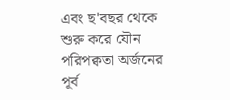এবং ছ'বছর থেকে শুরু করে যৌন পরিপক্বতা অর্জনের পূর্ব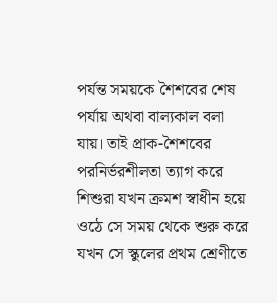পর্যন্ত সময়কে শৈশবের শেষ পর্যায় অথবা বাল্যকাল বলা যায়। তাই প্রাক-শৈশবের পরনির্ভরশীলতা ত্যাগ করে শিশুরা যখন ক্রমশ স্বাধীন হয়ে ওঠে সে সময় থেকে শুরু করে যখন সে স্কুলের প্রথম শ্রেণীতে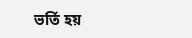ভর্তি হয়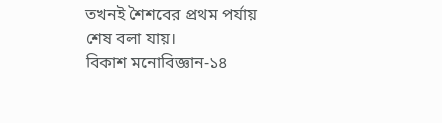তখনই শৈশবের প্রথম পর্যায় শেষ বলা যায়।
বিকাশ মনোবিজ্ঞান-১৪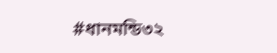#ধানমন্ডি৩২